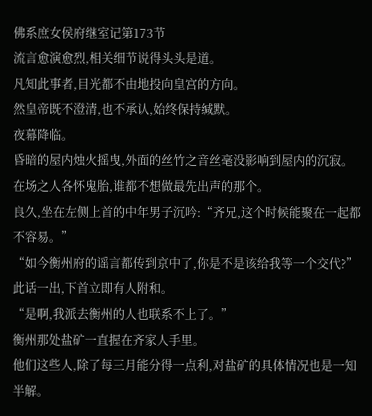佛系庶女侯府继室记第173节
流言愈演愈烈,相关细节说得头头是道。
凡知此事者,目光都不由地投向皇宫的方向。
然皇帝既不澄清,也不承认,始终保持缄默。
夜幕降临。
昏暗的屋内烛火摇曳,外面的丝竹之音丝毫没影响到屋内的沉寂。
在场之人各怀鬼胎,谁都不想做最先出声的那个。
良久,坐在左侧上首的中年男子沉吟:“齐兄,这个时候能聚在一起都不容易。”
“如今衡州府的谣言都传到京中了,你是不是该给我等一个交代?”
此话一出,下首立即有人附和。
“是啊,我派去衡州的人也联系不上了。”
衡州那处盐矿一直握在齐家人手里。
他们这些人,除了每三月能分得一点利,对盐矿的具体情况也是一知半解。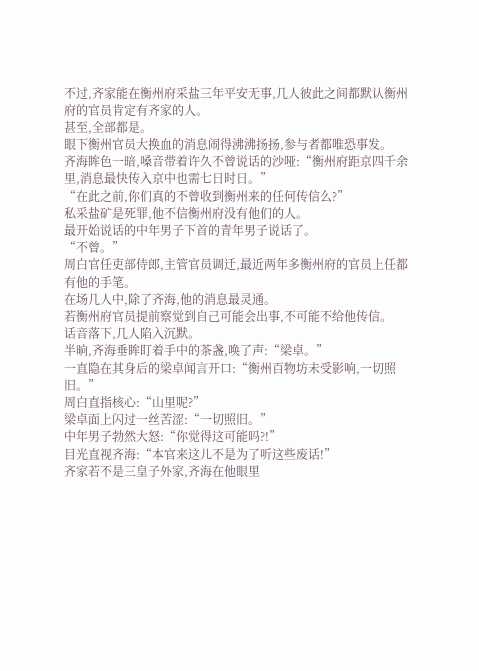不过,齐家能在衡州府采盐三年平安无事,几人彼此之间都默认衡州府的官员肯定有齐家的人。
甚至,全部都是。
眼下衡州官员大换血的消息闹得沸沸扬扬,参与者都唯恐事发。
齐海眸色一暗,嗓音带着许久不曾说话的沙哑:“衡州府距京四千余里,消息最快传入京中也需七日时日。”
“在此之前,你们真的不曾收到衡州来的任何传信么?”
私采盐矿是死罪,他不信衡州府没有他们的人。
最开始说话的中年男子下首的青年男子说话了。
“不曾。”
周白官任吏部侍郎,主管官员调迁,最近两年多衡州府的官员上任都有他的手笔。
在场几人中,除了齐海,他的消息最灵通。
若衡州府官员提前察觉到自己可能会出事,不可能不给他传信。
话音落下,几人陷入沉默。
半晌,齐海垂眸盯着手中的茶盏,唤了声:“梁卓。”
一直隐在其身后的梁卓闻言开口:“衡州百物坊未受影响,一切照旧。”
周白直指核心:“山里呢?”
梁卓面上闪过一丝苦涩:“一切照旧。”
中年男子勃然大怒:“你觉得这可能吗?!”
目光直视齐海:“本官来这儿不是为了听这些废话!”
齐家若不是三皇子外家,齐海在他眼里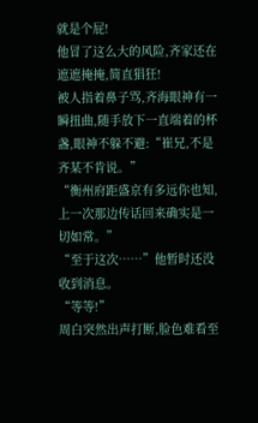就是个屁!
他冒了这么大的风险,齐家还在遮遮掩掩,简直猖狂!
被人指着鼻子骂,齐海眼神有一瞬扭曲,随手放下一直端着的杯盏,眼神不躲不避:“崔兄,不是齐某不肯说。”
“衡州府距盛京有多远你也知,上一次那边传话回来确实是一切如常。”
“至于这次……”他暂时还没收到消息。
“等等!”
周白突然出声打断,脸色难看至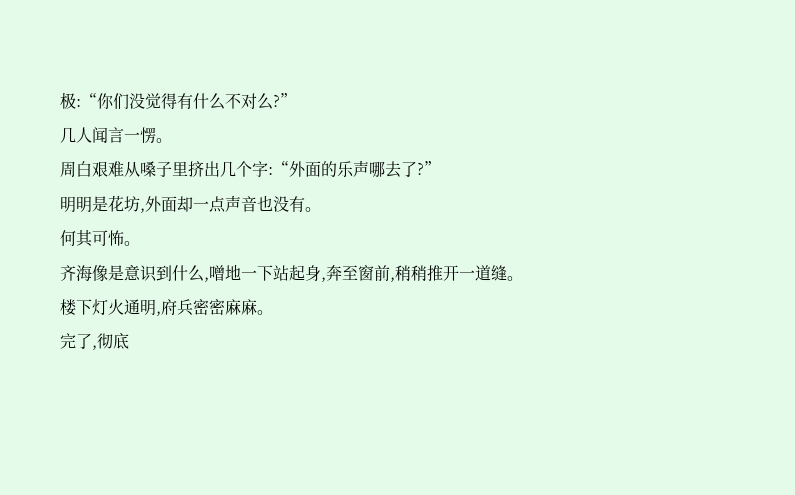极:“你们没觉得有什么不对么?”
几人闻言一愣。
周白艰难从嗓子里挤出几个字:“外面的乐声哪去了?”
明明是花坊,外面却一点声音也没有。
何其可怖。
齐海像是意识到什么,噌地一下站起身,奔至窗前,稍稍推开一道缝。
楼下灯火通明,府兵密密麻麻。
完了,彻底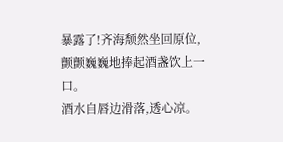暴露了!齐海颓然坐回原位,颤颤巍巍地捧起酒盏饮上一口。
酒水自唇边滑落,透心凉。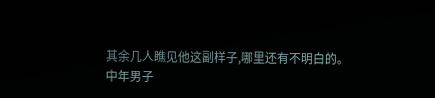其余几人瞧见他这副样子,哪里还有不明白的。
中年男子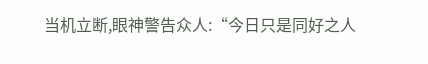当机立断,眼神警告众人:“今日只是同好之人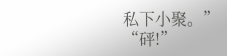私下小聚。”
“砰!”